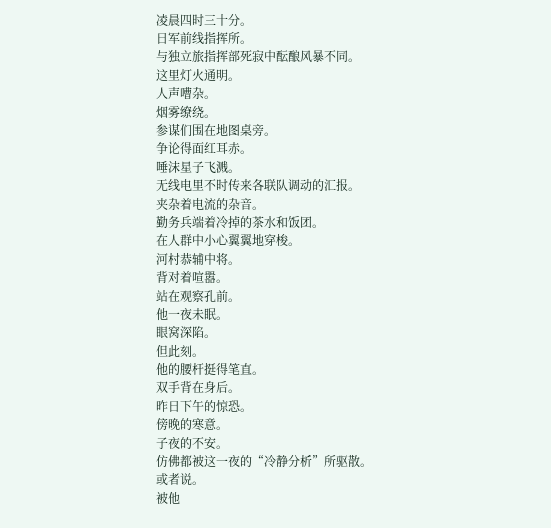凌晨四时三十分。
日军前线指挥所。
与独立旅指挥部死寂中酝酿风暴不同。
这里灯火通明。
人声嘈杂。
烟雾缭绕。
参谋们围在地图桌旁。
争论得面红耳赤。
唾沫星子飞溅。
无线电里不时传来各联队调动的汇报。
夹杂着电流的杂音。
勤务兵端着冷掉的茶水和饭团。
在人群中小心翼翼地穿梭。
河村恭辅中将。
背对着喧嚣。
站在观察孔前。
他一夜未眠。
眼窝深陷。
但此刻。
他的腰杆挺得笔直。
双手背在身后。
昨日下午的惊恐。
傍晚的寒意。
子夜的不安。
仿佛都被这一夜的“冷静分析”所驱散。
或者说。
被他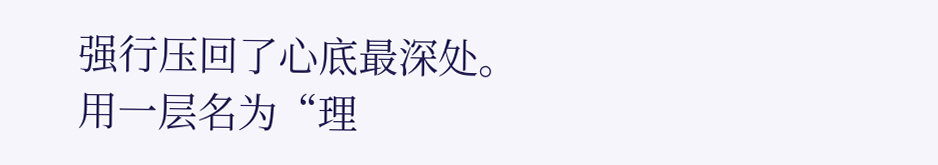强行压回了心底最深处。
用一层名为“理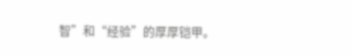智”和“经验”的厚厚铠甲。